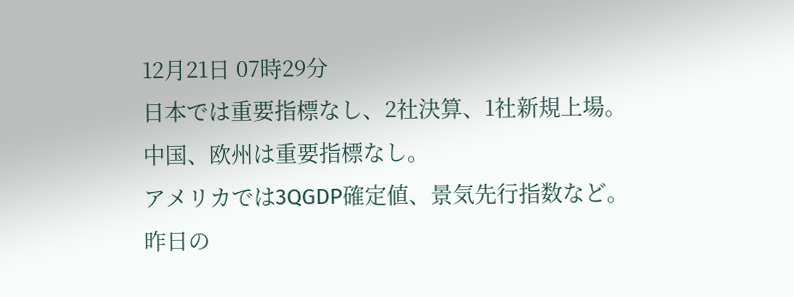12月21日 07時29分
日本では重要指標なし、2社決算、1社新規上場。
中国、欧州は重要指標なし。
アメリカでは3QGDP確定値、景気先行指数など。
昨日の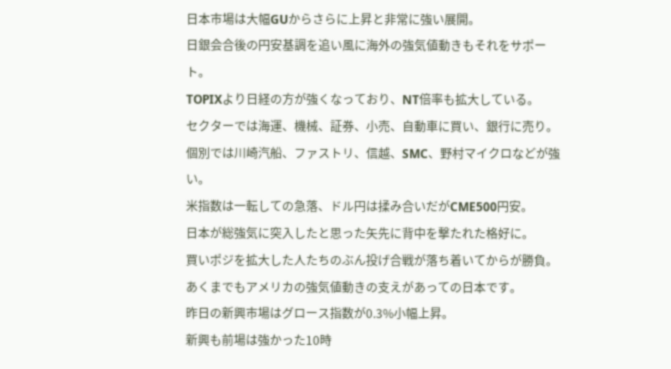日本市場は大幅GUからさらに上昇と非常に強い展開。
日銀会合後の円安基調を追い風に海外の強気値動きもそれをサポート。
TOPIXより日経の方が強くなっており、NT倍率も拡大している。
セクターでは海運、機械、証券、小売、自動車に買い、銀行に売り。
個別では川崎汽船、ファストリ、信越、SMC、野村マイクロなどが強い。
米指数は一転しての急落、ドル円は揉み合いだがCME500円安。
日本が総強気に突入したと思った矢先に背中を撃たれた格好に。
買いポジを拡大した人たちのぶん投げ合戦が落ち着いてからが勝負。
あくまでもアメリカの強気値動きの支えがあっての日本です。
昨日の新興市場はグロース指数が0.3%小幅上昇。
新興も前場は強かった10時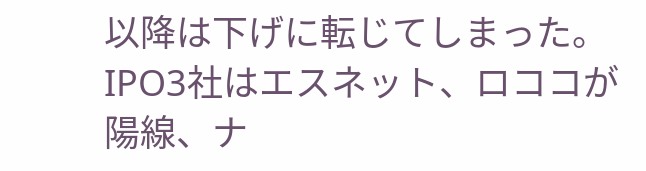以降は下げに転じてしまった。
IPO3社はエスネット、ロココが陽線、ナ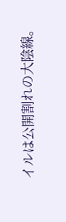イルは公開割れの大陰線。